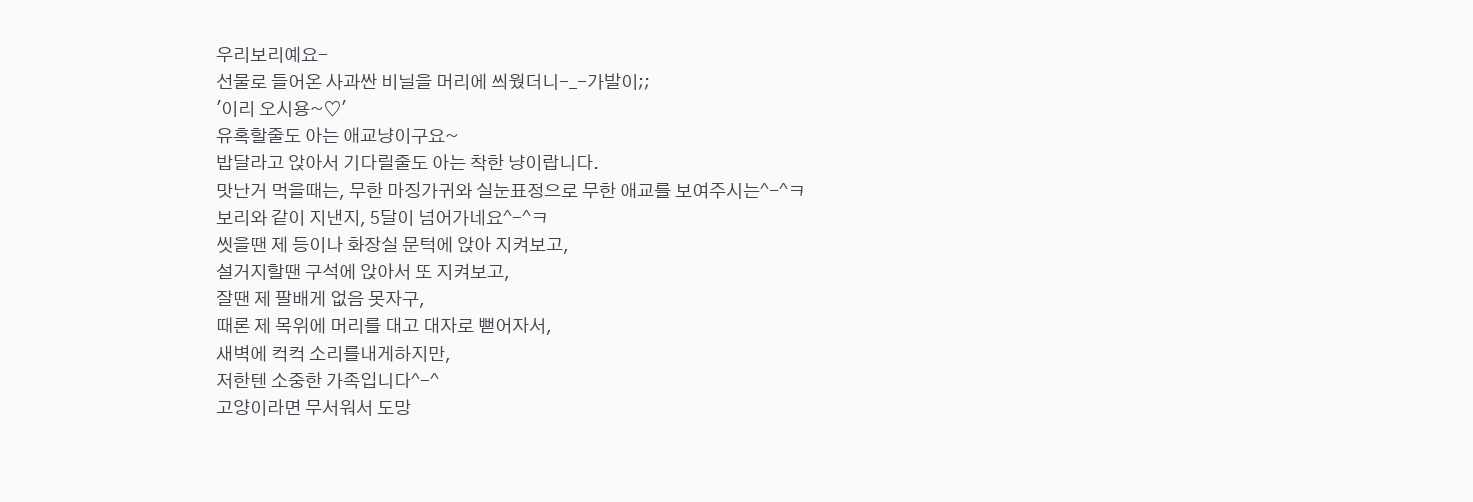우리보리예요-
선물로 들어온 사과싼 비닐을 머리에 씌웠더니-_-가발이;;
'이리 오시용~♡'
유혹할줄도 아는 애교냥이구요~
밥달라고 앉아서 기다릴줄도 아는 착한 냥이랍니다.
맛난거 먹을때는, 무한 마징가귀와 실눈표정으로 무한 애교를 보여주시는^-^ㅋ
보리와 같이 지낸지, 5달이 넘어가네요^-^ㅋ
씻을땐 제 등이나 화장실 문턱에 앉아 지켜보고,
설거지할땐 구석에 앉아서 또 지켜보고,
잘땐 제 팔배게 없음 못자구,
때론 제 목위에 머리를 대고 대자로 뻗어자서,
새벽에 컥컥 소리를내게하지만,
저한텐 소중한 가족입니다^-^
고양이라면 무서워서 도망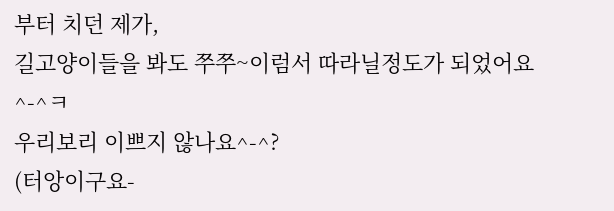부터 치던 제가,
길고양이들을 봐도 쭈쭈~이럼서 따라닐정도가 되었어요^-^ㅋ
우리보리 이쁘지 않나요^-^?
(터앙이구요-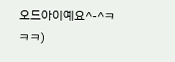오드아이예요^-^ㅋㅋㅋ)